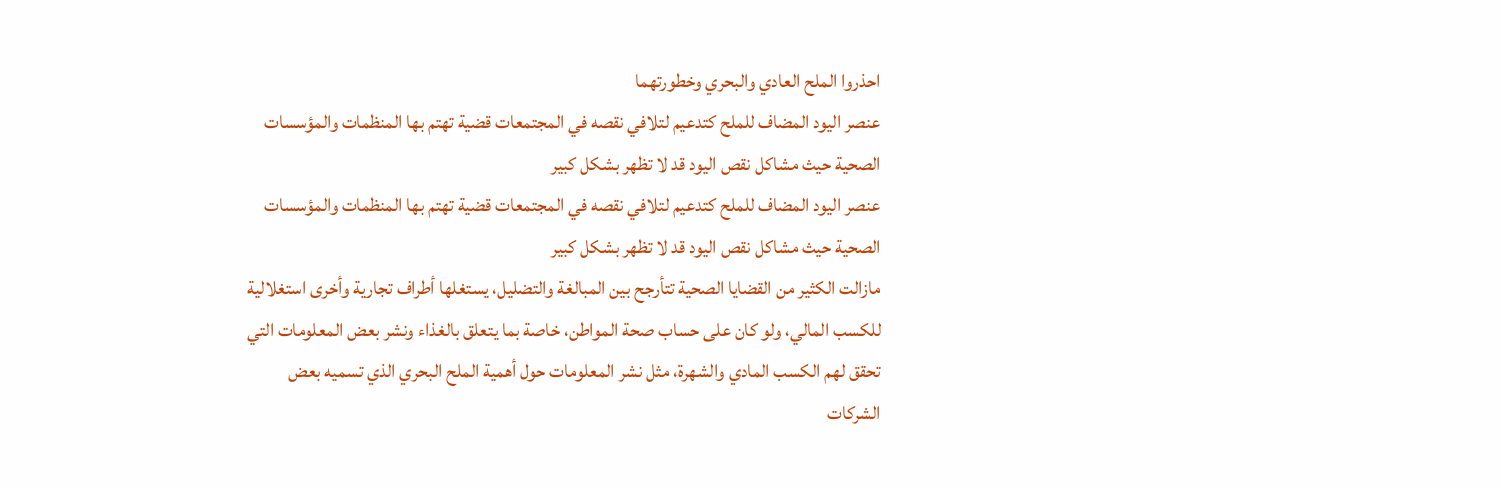احذروا الملح العادي والبحري وخطورتهما
عنصر اليود المضاف للملح كتدعيم لتلافي نقصه في المجتمعات قضية تهتم بها المنظمات والمؤسسات الصحية حيث مشاكل نقص اليود قد لا تظهر بشكل كبير
عنصر اليود المضاف للملح كتدعيم لتلافي نقصه في المجتمعات قضية تهتم بها المنظمات والمؤسسات الصحية حيث مشاكل نقص اليود قد لا تظهر بشكل كبير
مازالت الكثير من القضايا الصحية تتأرجح بين المبالغة والتضليل، يستغلها أطراف تجارية وأخرى استغلالية للكسب المالي، ولو كان على حساب صحة المواطن، خاصة بما يتعلق بالغذاء ونشر بعض المعلومات التي تحقق لهم الكسب المادي والشهرة، مثل نشر المعلومات حول أهمية الملح البحري الذي تسميه بعض الشركات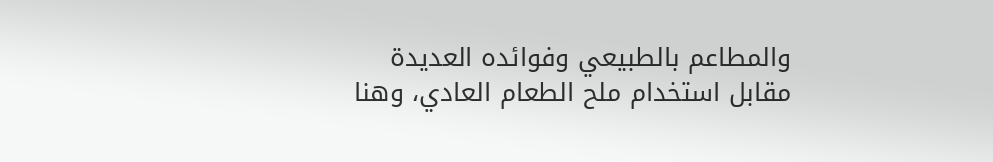والمطاعم بالطبيعي وفوائده العديدة مقابل استخدام ملح الطعام العادي، وهنا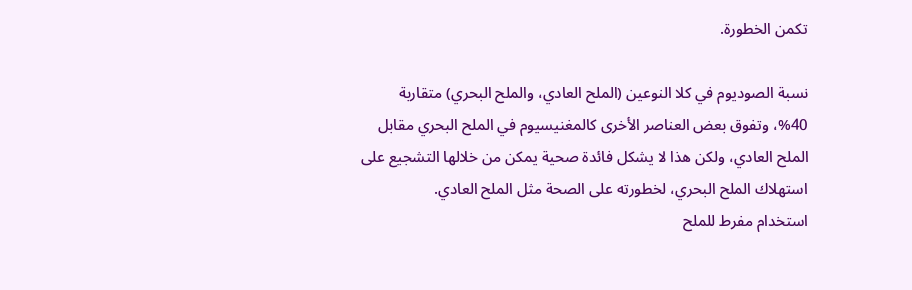تكمن الخطورة.

نسبة الصوديوم في كلا النوعين (الملح العادي، والملح البحري) متقاربة 40%، وتفوق بعض العناصر الأخرى كالمغنيسيوم في الملح البحري مقابل الملح العادي، ولكن هذا لا يشكل فائدة صحية يمكن من خلالها التشجيع على استهلاك الملح البحري، لخطورته على الصحة مثل الملح العادي.
استخدام مفرط للملح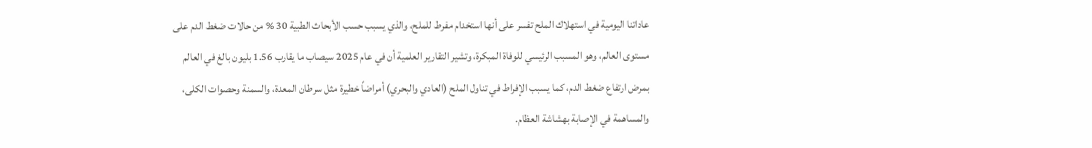عاداتنا اليومية في استهلاك الملح تفسر على أنها استخدام مفرط للملح، والذي يسبب حسب الأبحاث الطبية 30 % من حالات ضغط الدم على مستوى العالم، وهو المسبب الرئيسي للوفاة المبكرة، وتشير التقارير العلمية أن في عام 2025 سيصاب ما يقارب 1.56 بليون بالغ في العالم بمرض ارتفاع ضغط الدم، كما يسبب الإفراط في تناول الملح (العادي والبحري) أمراضاً خطيرة مثل سرطان المعدة، والسمنة وحصوات الكلى، والمساهمة في الإصابة بهشاشة العظام.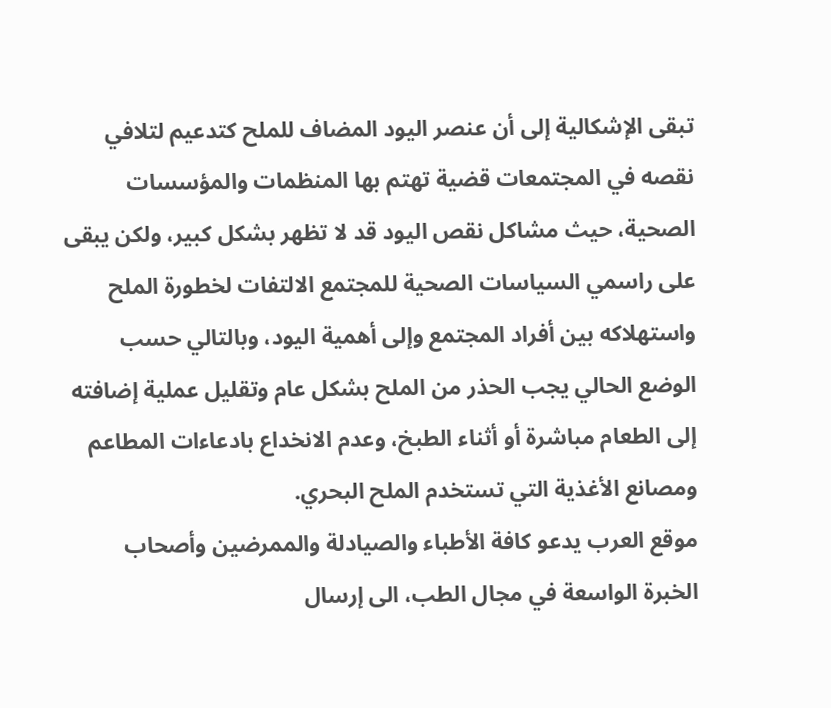تبقى الإشكالية إلى أن عنصر اليود المضاف للملح كتدعيم لتلافي نقصه في المجتمعات قضية تهتم بها المنظمات والمؤسسات الصحية، حيث مشاكل نقص اليود قد لا تظهر بشكل كبير، ولكن يبقى على راسمي السياسات الصحية للمجتمع الالتفات لخطورة الملح واستهلاكه بين أفراد المجتمع وإلى أهمية اليود، وبالتالي حسب الوضع الحالي يجب الحذر من الملح بشكل عام وتقليل عملية إضافته إلى الطعام مباشرة أو أثناء الطبخ، وعدم الانخداع بادعاءات المطاعم ومصانع الأغذية التي تستخدم الملح البحري.
موقع العرب يدعو كافة الأطباء والصيادلة والممرضين وأصحاب الخبرة الواسعة في مجال الطب، الى إرسال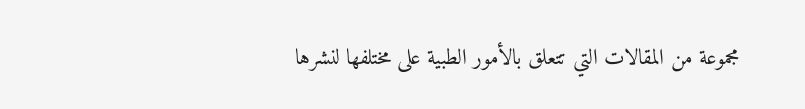مجموعة من المقالات التي تتعلق بالأمور الطبية على مختلفها لنشرها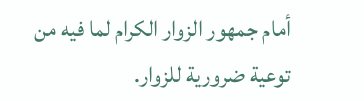أمام جمهور الزوار الكرام لما فيه من توعية ضرورية للزوار.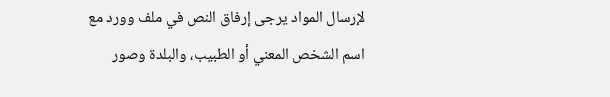لإرسال المواد يرجى إرفاق النص في ملف وورد مع اسم الشخص المعني أو الطبيب، والبلدة وصور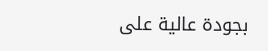بجودة عالية على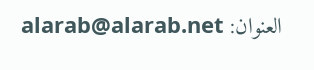العنوان: alarab@alarab.net